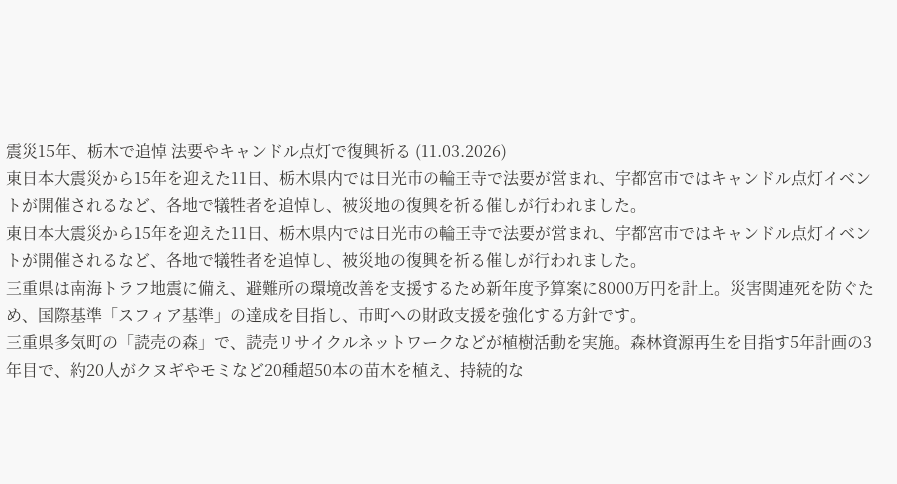震災15年、栃木で追悼 法要やキャンドル点灯で復興祈る (11.03.2026)
東日本大震災から15年を迎えた11日、栃木県内では日光市の輪王寺で法要が営まれ、宇都宮市ではキャンドル点灯イベントが開催されるなど、各地で犠牲者を追悼し、被災地の復興を祈る催しが行われました。
東日本大震災から15年を迎えた11日、栃木県内では日光市の輪王寺で法要が営まれ、宇都宮市ではキャンドル点灯イベントが開催されるなど、各地で犠牲者を追悼し、被災地の復興を祈る催しが行われました。
三重県は南海トラフ地震に備え、避難所の環境改善を支援するため新年度予算案に8000万円を計上。災害関連死を防ぐため、国際基準「スフィア基準」の達成を目指し、市町への財政支援を強化する方針です。
三重県多気町の「読売の森」で、読売リサイクルネットワークなどが植樹活動を実施。森林資源再生を目指す5年計画の3年目で、約20人がクヌギやモミなど20種超50本の苗木を植え、持続的な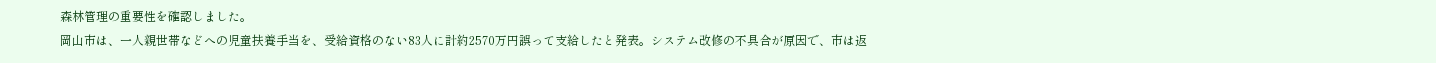森林管理の重要性を確認しました。
岡山市は、一人親世帯などへの児童扶養手当を、受給資格のない83人に計約2570万円誤って支給したと発表。システム改修の不具合が原因で、市は返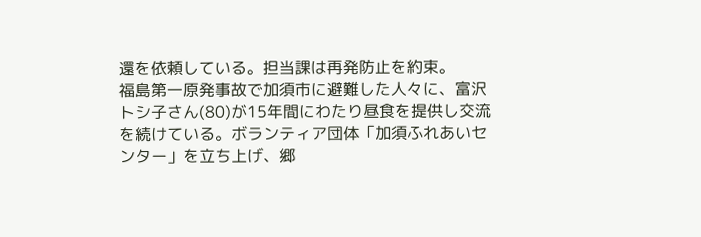還を依頼している。担当課は再発防止を約束。
福島第一原発事故で加須市に避難した人々に、富沢トシ子さん(80)が15年間にわたり昼食を提供し交流を続けている。ボランティア団体「加須ふれあいセンター」を立ち上げ、郷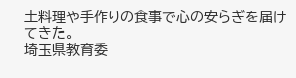土料理や手作りの食事で心の安らぎを届けてきた。
埼玉県教育委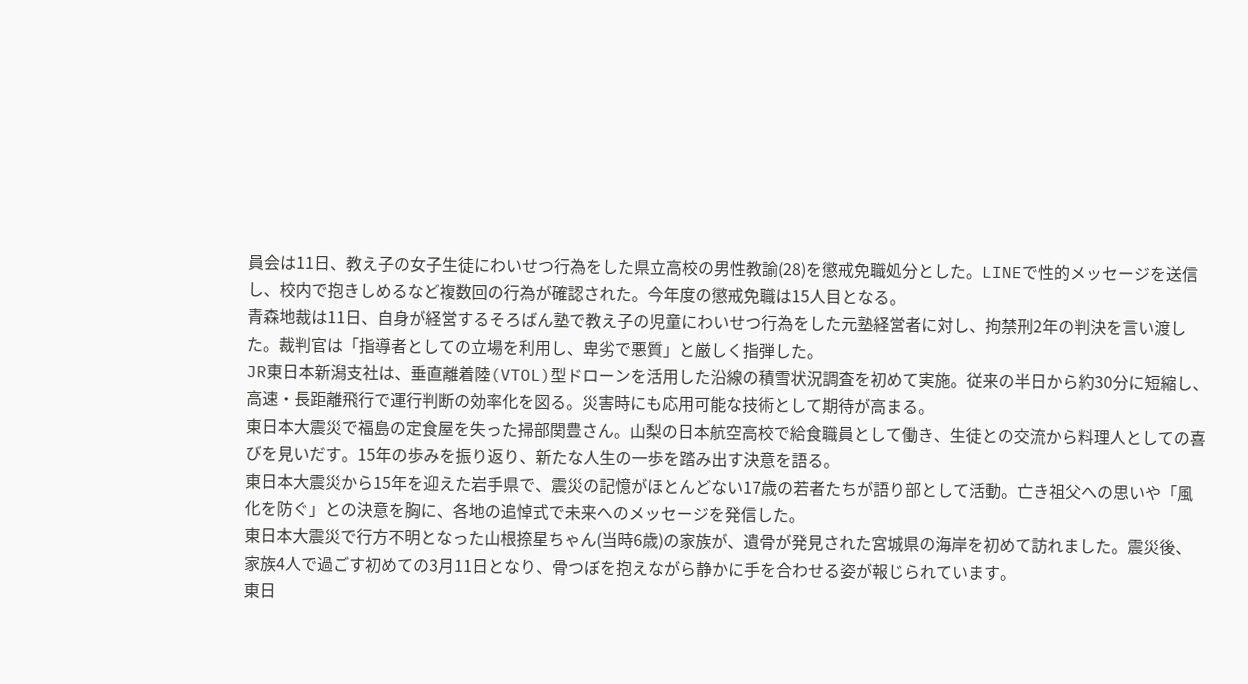員会は11日、教え子の女子生徒にわいせつ行為をした県立高校の男性教諭(28)を懲戒免職処分とした。LINEで性的メッセージを送信し、校内で抱きしめるなど複数回の行為が確認された。今年度の懲戒免職は15人目となる。
青森地裁は11日、自身が経営するそろばん塾で教え子の児童にわいせつ行為をした元塾経営者に対し、拘禁刑2年の判決を言い渡した。裁判官は「指導者としての立場を利用し、卑劣で悪質」と厳しく指弾した。
JR東日本新潟支社は、垂直離着陸(VTOL)型ドローンを活用した沿線の積雪状況調査を初めて実施。従来の半日から約30分に短縮し、高速・長距離飛行で運行判断の効率化を図る。災害時にも応用可能な技術として期待が高まる。
東日本大震災で福島の定食屋を失った掃部関豊さん。山梨の日本航空高校で給食職員として働き、生徒との交流から料理人としての喜びを見いだす。15年の歩みを振り返り、新たな人生の一歩を踏み出す決意を語る。
東日本大震災から15年を迎えた岩手県で、震災の記憶がほとんどない17歳の若者たちが語り部として活動。亡き祖父への思いや「風化を防ぐ」との決意を胸に、各地の追悼式で未来へのメッセージを発信した。
東日本大震災で行方不明となった山根捺星ちゃん(当時6歳)の家族が、遺骨が発見された宮城県の海岸を初めて訪れました。震災後、家族4人で過ごす初めての3月11日となり、骨つぼを抱えながら静かに手を合わせる姿が報じられています。
東日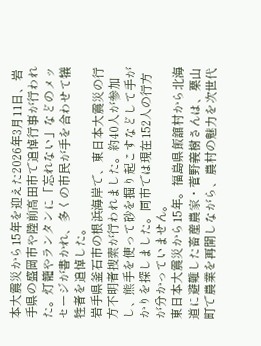本大震災から15年を迎えた2026年3月11日、岩手県の盛岡市や陸前高田市で追悼行事が行われた。灯籠やランタンに「忘れない」などのメッセージが書かれ、多くの市民が手を合わせて犠牲者を追悼した。
岩手県釜石市の根浜海岸で、東日本大震災の行方不明者捜索が行われました。約40人が参加し、熊手を使って砂を掘り起こすなどして手がかりを探しました。同市では現在152人の行方が分かっていません。
東日本大震災から15年。福島県飯舘村から北海道に避難した畜産農家・菅野義樹さんは、栗山町で農業を再開しながら、農村の魅力を次世代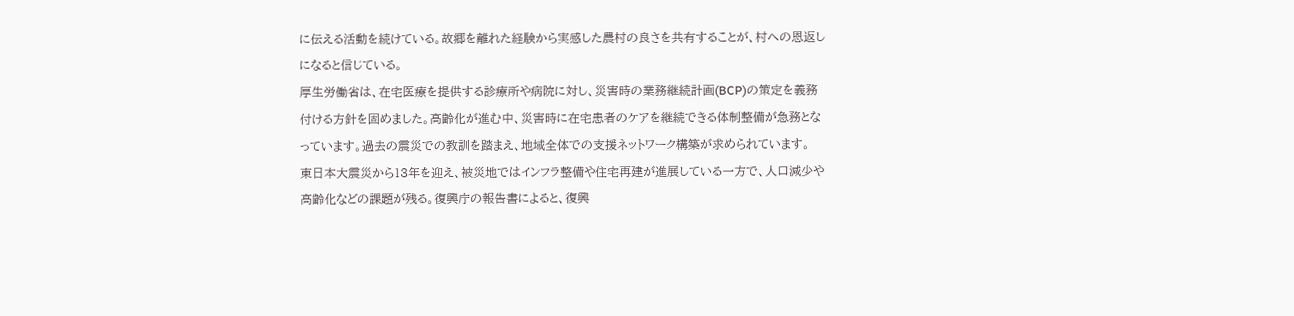に伝える活動を続けている。故郷を離れた経験から実感した農村の良さを共有することが、村への恩返しになると信じている。
厚生労働省は、在宅医療を提供する診療所や病院に対し、災害時の業務継続計画(BCP)の策定を義務付ける方針を固めました。高齢化が進む中、災害時に在宅患者のケアを継続できる体制整備が急務となっています。過去の震災での教訓を踏まえ、地域全体での支援ネットワーク構築が求められています。
東日本大震災から13年を迎え、被災地ではインフラ整備や住宅再建が進展している一方で、人口減少や高齢化などの課題が残る。復興庁の報告書によると、復興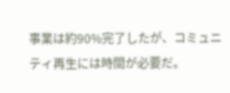事業は約90%完了したが、コミュニティ再生には時間が必要だ。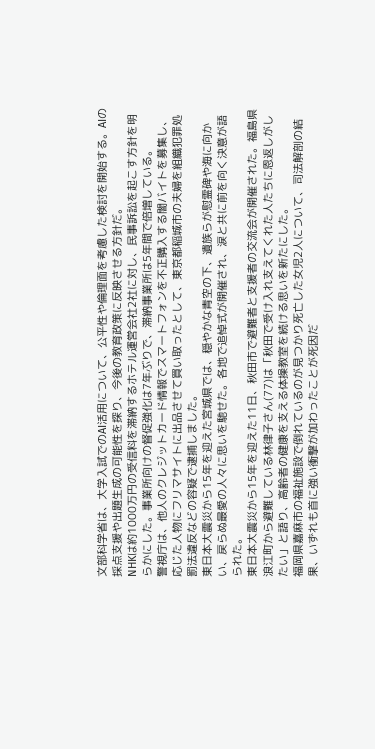文部科学省は、大学入試でのAI活用について、公平性や倫理面を考慮した検討を開始する。AIの採点支援や出題生成の可能性を探り、今後の教育政策に反映させる方針だ。
NHKは約1000万円の受信料を滞納するホテル運営会社2社に対し、民事訴訟を起こす方針を明らかにした。事業所向けの督促強化は7年ぶりで、滞納事業所は5年間で倍増している。
警視庁は、他人のクレジットカード情報でスマートフォンを不正購入する闇バイトを募集し、応じた人物にフリマサイトに出品させて買い取ったとして、東京都稲城市の夫婦を組織犯罪処罰法違反などの容疑で逮捕しました。
東日本大震災から15年を迎えた宮城県では、穏やかな青空の下、遺族らが慰霊碑や海に向かい、戻らぬ最愛の人々に思いを馳せた。各地で追悼式が開催され、涙と共に前を向く決意が語られた。
東日本大震災から15年を迎えた11日、秋田市で避難者と支援者の交流会が開催された。福島県浪江町から避難している林律子さん(77)は「秋田で受け入れ支えてくれた人たちに恩返しがしたい」と語り、高齢者の健康を支える体操教室を続ける思いを新たにした。
福岡県嘉麻市の福祉施設で倒れているのが見つかり死亡した女児2人について、司法解剖の結果、いずれも首に強い衝撃が加わったことが死因だ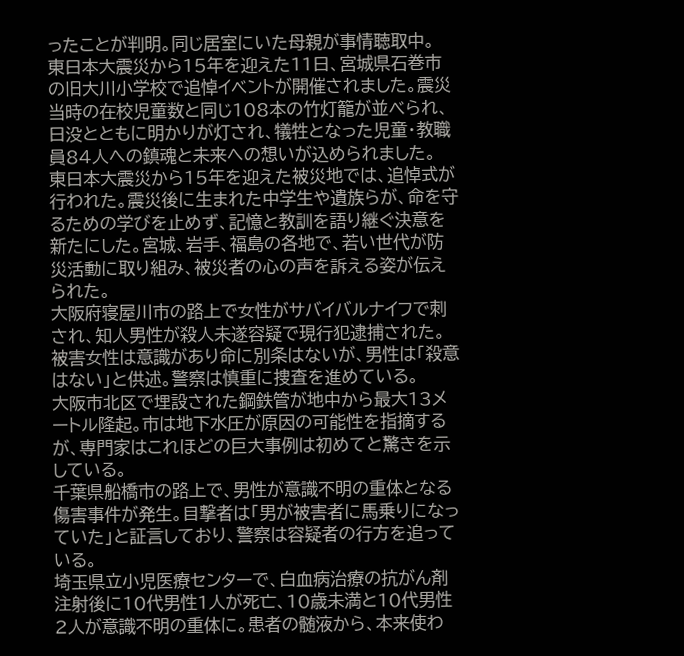ったことが判明。同じ居室にいた母親が事情聴取中。
東日本大震災から15年を迎えた11日、宮城県石巻市の旧大川小学校で追悼イベントが開催されました。震災当時の在校児童数と同じ108本の竹灯籠が並べられ、日没とともに明かりが灯され、犠牲となった児童・教職員84人への鎮魂と未来への想いが込められました。
東日本大震災から15年を迎えた被災地では、追悼式が行われた。震災後に生まれた中学生や遺族らが、命を守るための学びを止めず、記憶と教訓を語り継ぐ決意を新たにした。宮城、岩手、福島の各地で、若い世代が防災活動に取り組み、被災者の心の声を訴える姿が伝えられた。
大阪府寝屋川市の路上で女性がサバイバルナイフで刺され、知人男性が殺人未遂容疑で現行犯逮捕された。被害女性は意識があり命に別条はないが、男性は「殺意はない」と供述。警察は慎重に捜査を進めている。
大阪市北区で埋設された鋼鉄管が地中から最大13メートル隆起。市は地下水圧が原因の可能性を指摘するが、専門家はこれほどの巨大事例は初めてと驚きを示している。
千葉県船橋市の路上で、男性が意識不明の重体となる傷害事件が発生。目撃者は「男が被害者に馬乗りになっていた」と証言しており、警察は容疑者の行方を追っている。
埼玉県立小児医療センターで、白血病治療の抗がん剤注射後に10代男性1人が死亡、10歳未満と10代男性2人が意識不明の重体に。患者の髄液から、本来使わ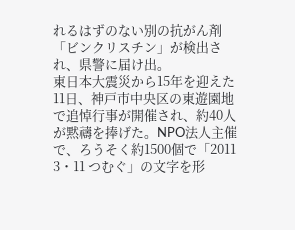れるはずのない別の抗がん剤「ビンクリスチン」が検出され、県警に届け出。
東日本大震災から15年を迎えた11日、神戸市中央区の東遊園地で追悼行事が開催され、約40人が黙禱を捧げた。NPO法人主催で、ろうそく約1500個で「2011 3・11 つむぐ」の文字を形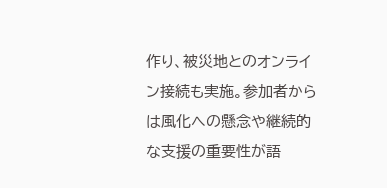作り、被災地とのオンライン接続も実施。参加者からは風化への懸念や継続的な支援の重要性が語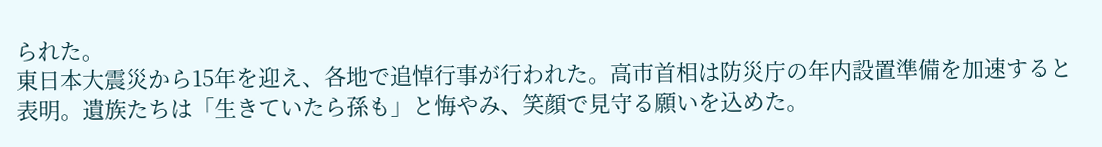られた。
東日本大震災から15年を迎え、各地で追悼行事が行われた。高市首相は防災庁の年内設置準備を加速すると表明。遺族たちは「生きていたら孫も」と悔やみ、笑顔で見守る願いを込めた。